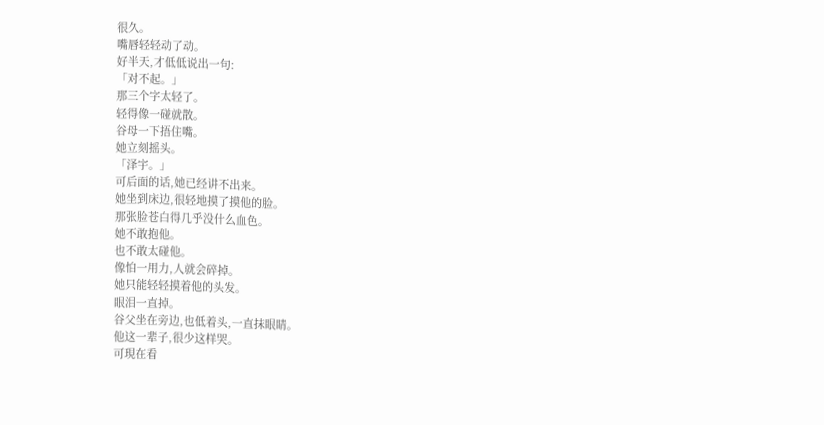很久。
嘴唇轻轻动了动。
好半天,才低低说出一句:
「对不起。」
那三个字太轻了。
轻得像一碰就散。
谷母一下捂住嘴。
她立刻摇头。
「泽宇。」
可后面的话,她已经讲不出来。
她坐到床边,很轻地摸了摸他的脸。
那张脸苍白得几乎没什么血色。
她不敢抱他。
也不敢太碰他。
像怕一用力,人就会碎掉。
她只能轻轻摸着他的头发。
眼泪一直掉。
谷父坐在旁边,也低着头,一直抹眼睛。
他这一辈子,很少这样哭。
可現在看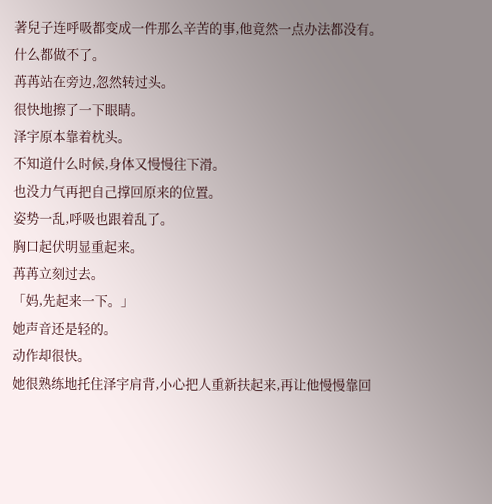著兒子连呼吸都变成一件那么辛苦的事,他竟然一点办法都没有。
什么都做不了。
苒苒站在旁边,忽然转过头。
很快地擦了一下眼睛。
泽宇原本靠着枕头。
不知道什么时候,身体又慢慢往下滑。
也没力气再把自己撑回原来的位置。
姿势一乱,呼吸也跟着乱了。
胸口起伏明显重起来。
苒苒立刻过去。
「妈,先起来一下。」
她声音还是轻的。
动作却很快。
她很熟练地托住泽宇肩背,小心把人重新扶起来,再让他慢慢靠回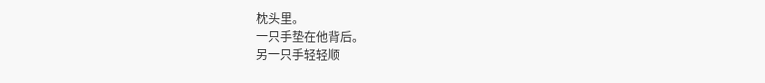枕头里。
一只手垫在他背后。
另一只手轻轻顺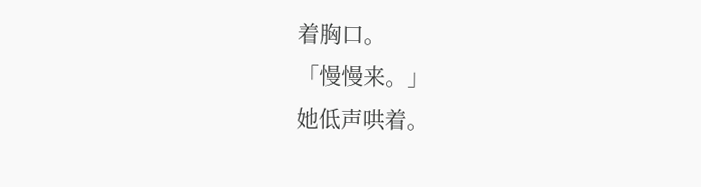着胸口。
「慢慢来。」
她低声哄着。